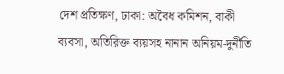দেশ প্রতিক্ষণ, ঢাকা: অবৈধ কমিশন, বাকী ব্যবসা, অতিরিক্ত ব্যয়সহ নানান অনিয়ম-দুর্নীতি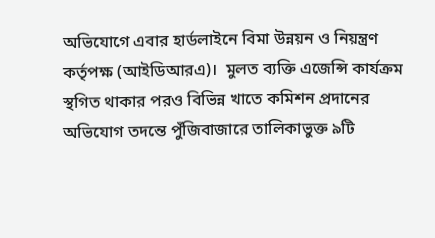অভিযোগে এবার হার্ডলাইনে বিমা উন্নয়ন ও নিয়ন্ত্রণ কর্তৃপক্ষ (আইডিআরএ)।  মুলত ব্যক্তি এজেন্সি কার্যক্রম স্থগিত থাকার পরও বিভিন্ন খাতে কমিশন প্রদানের অভিযোগ তদন্তে পুঁজিবাজারে তালিকাভুক্ত ৯টি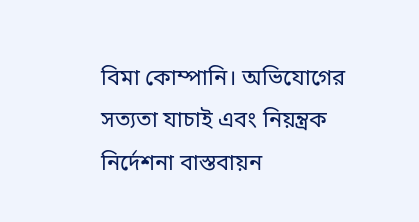বিমা কোম্পানি। অভিযোগের সত্যতা যাচাই এবং নিয়ন্ত্রক নির্দেশনা বাস্তবায়ন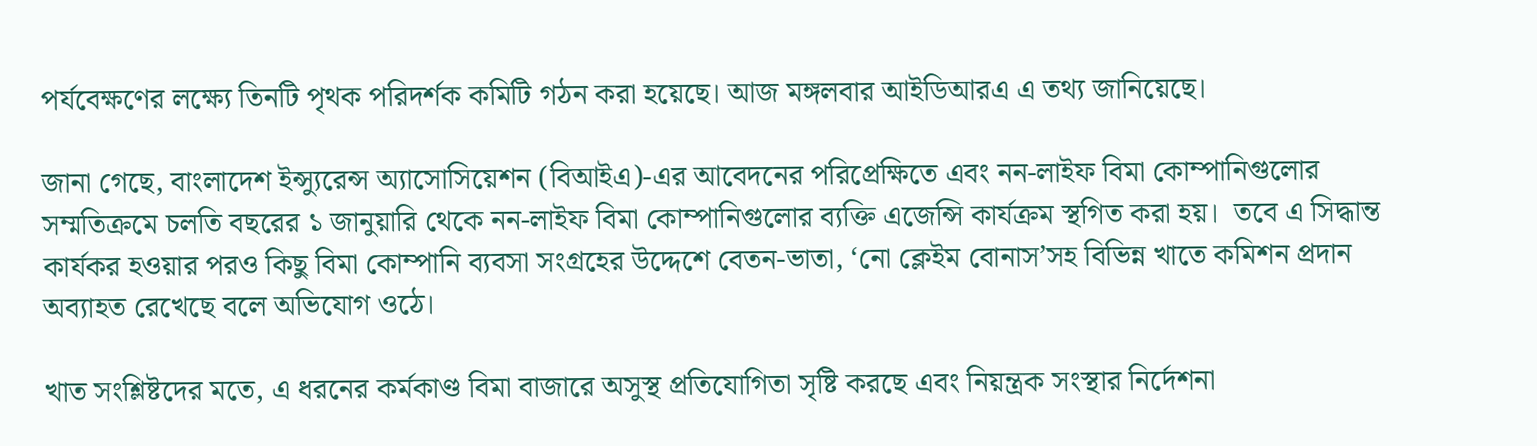পর্যবেক্ষণের লক্ষ্যে তিনটি পৃথক পরিদর্শক কমিটি গঠন করা হয়েছে। আজ মঙ্গলবার আইডিআরএ এ তথ্য জানিয়েছে।

জানা গেছে, বাংলাদেশ ইন্স্যুরেন্স অ্যাসোসিয়েশন (বিআইএ)-এর আবেদনের পরিপ্রেক্ষিতে এবং নন-লাইফ বিমা কোম্পানিগুলোর সম্মতিক্রমে চলতি বছরের ১ জানুয়ারি থেকে নন-লাইফ বিমা কোম্পানিগুলোর ব্যক্তি এজেন্সি কার্যক্রম স্থগিত করা হয়।  তবে এ সিদ্ধান্ত কার্যকর হওয়ার পরও কিছু বিমা কোম্পানি ব্যবসা সংগ্রহের উদ্দেশে বেতন-ভাতা, ‘নো ক্লেইম বোনাস’সহ বিভিন্ন খাতে কমিশন প্রদান অব্যাহত রেখেছে বলে অভিযোগ ওঠে।

খাত সংশ্লিষ্টদের মতে, এ ধরনের কর্মকাণ্ড বিমা বাজারে অসুস্থ প্রতিযোগিতা সৃষ্টি করছে এবং নিয়ন্ত্রক সংস্থার নির্দেশনা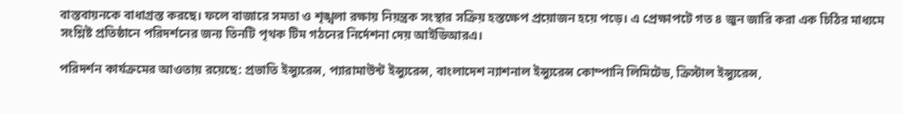বাস্তবায়নকে বাধাগ্রস্ত করছে। ফলে বাজারে সমতা ও শৃঙ্খলা রক্ষায় নিয়ন্ত্রক সংস্থার সক্রিয় হস্তক্ষেপ প্রয়োজন হয়ে পড়ে। এ প্রেক্ষাপটে গত ৪ জুন জারি করা এক চিঠির মাধ্যমে সংশ্লিষ্ট প্রতিষ্ঠানে পরিদর্শনের জন্য তিনটি পৃথক টিম গঠনের নির্দেশনা দেয় আইডিআরএ।

পরিদর্শন কার্যক্রমের আওতায় রয়েছে: প্রভাতি ইন্স্যুরেন্স, প্যারামাউন্ট ইন্স্যুরেন্স, বাংলাদেশ ন্যাশনাল ইন্স্যুরেন্স কোম্পানি লিমিটেড, ক্রিস্টাল ইন্স্যুরেন্স,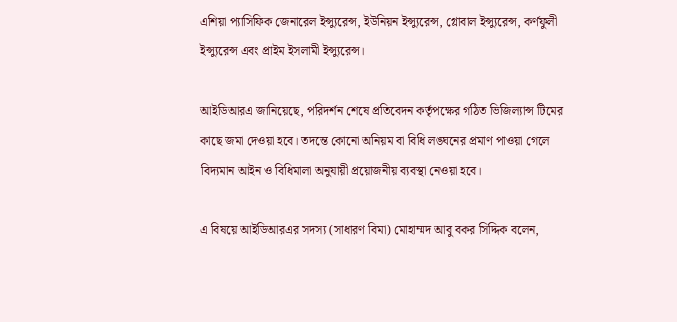এশিয়া প্যাসিফিক জেনারেল ইন্স্যুরেন্স, ইউনিয়ন ইন্স্যুরেন্স, গ্লোবাল ইন্স্যুরেন্স, কর্ণফুলী ইন্স্যুরেন্স এবং প্রাইম ইসলামী ইন্স্যুরেন্স।

আইডিআরএ জানিয়েছে, পরিদর্শন শেষে প্রতিবেদন কর্তৃপক্ষের গঠিত ভিজিল্যান্স টিমের কাছে জমা দেওয়া হবে। তদন্তে কোনো অনিয়ম বা বিধি লঙ্ঘনের প্রমাণ পাওয়া গেলে বিদ্যমান আইন ও বিধিমালা অনুযায়ী প্রয়োজনীয় ব্যবস্থা নেওয়া হবে।

এ বিষয়ে আইডিআরএর সদস্য (সাধারণ বিমা) মোহাম্মদ আবু বকর সিদ্দিক বলেন,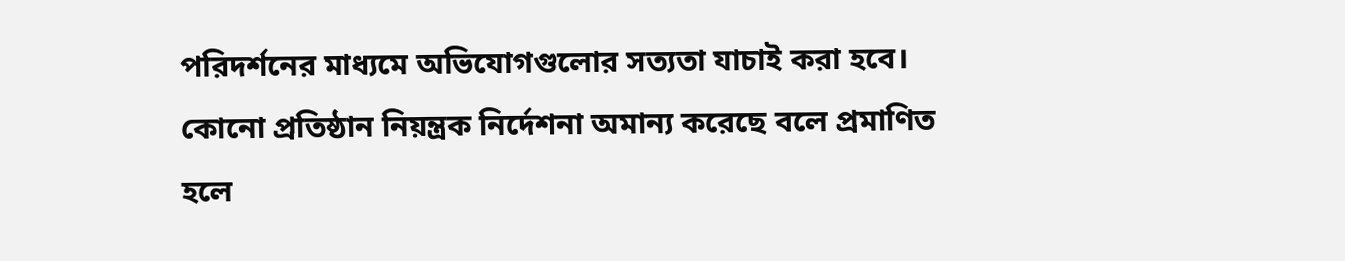পরিদর্শনের মাধ্যমে অভিযোগগুলোর সত্যতা যাচাই করা হবে। কোনো প্রতিষ্ঠান নিয়ন্ত্রক নির্দেশনা অমান্য করেছে বলে প্রমাণিত হলে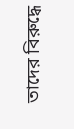তাদের বিরুদ্ধে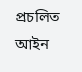প্রচলিত আইন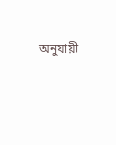অনুযায়ী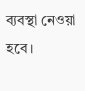ব্যবস্থা নেওয়া হবে।